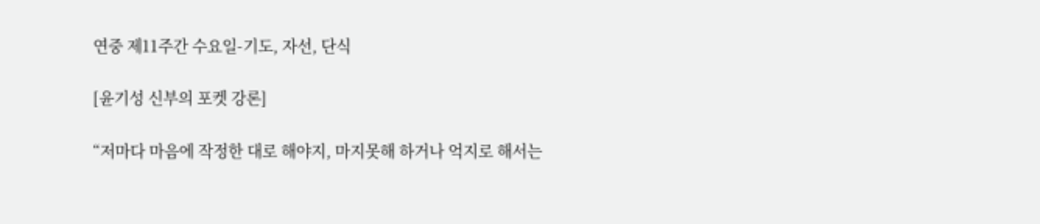연중 제11주간 수요일-기도, 자선, 단식

[윤기성 신부의 포켓 강론]

“저마다 마음에 작정한 대로 해야지, 마지못해 하거나 억지로 해서는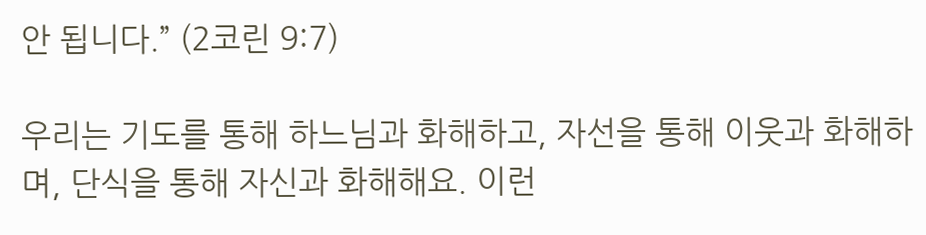안 됩니다.” (2코린 9:7)

우리는 기도를 통해 하느님과 화해하고, 자선을 통해 이웃과 화해하며, 단식을 통해 자신과 화해해요. 이런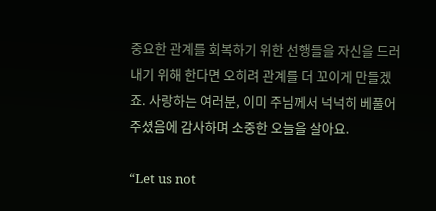중요한 관계를 회복하기 위한 선행들을 자신을 드러내기 위해 한다면 오히려 관계를 더 꼬이게 만들겠죠. 사랑하는 여러분, 이미 주님께서 넉넉히 베풀어주셨음에 감사하며 소중한 오늘을 살아요.

“Let us not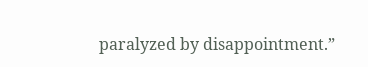paralyzed by disappointment.”